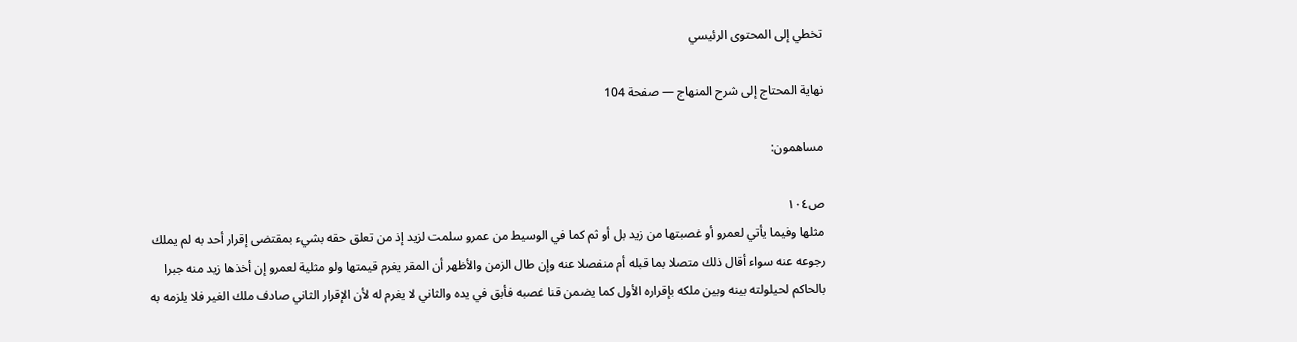تخطي إلى المحتوى الرئيسي

نهاية المحتاج إلى شرح المنهاج — صفحة 104

مساهمون:

ص١٠٤
مثلها وفيما يأتي لعمرو أو غصبتها من زيد بل أو ثم كما في الوسيط من عمرو سلمت لزيد إذ من تعلق حقه بشيء بمقتضى إقرار أحد به لم يملك رجوعه عنه سواء أقال ذلك متصلا بما قبله أم منفصلا عنه وإن طال الزمن والأظهر أن المقر يغرم قيمتها ولو مثلية لعمرو إن أخذها زيد منه جبرا بالحاكم لحيلولته بينه وبين ملكه بإقراره الأول كما يضمن قنا غصبه فأبق في يده والثاني لا يغرم له لأن الإقرار الثاني صادف ملك الغير فلا يلزمه به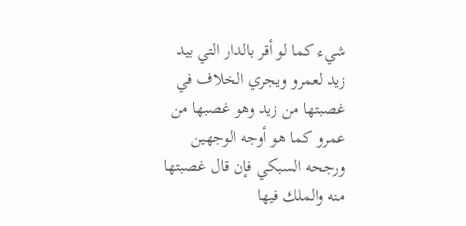شيء كما لو أقر بالدار التي بيد زيد لعمرو ويجري الخلاف في غصبتها من زيد وهو غصبها من عمرو كما هو أوجه الوجهين ورجحه السبكي فإن قال غصبتها منه والملك فيها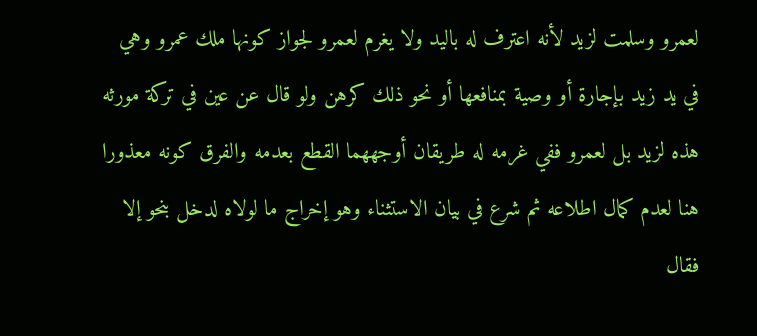لعمرو وسلمت لزيد لأنه اعترف له باليد ولا يغرم لعمرو لجواز كونها ملك عمرو وهي في يد زيد بإجارة أو وصية بمنافعها أو نحو ذلك كرهن ولو قال عن عين في تركة مورثه هذه لزيد بل لعمرو ففي غرمه له طريقان أوجههما القطع بعدمه والفرق كونه معذورا هنا لعدم كمال اطلاعه ثم شرع في بيان الاستثناء وهو إخراج ما لولاه لدخل بنحو إلا فقال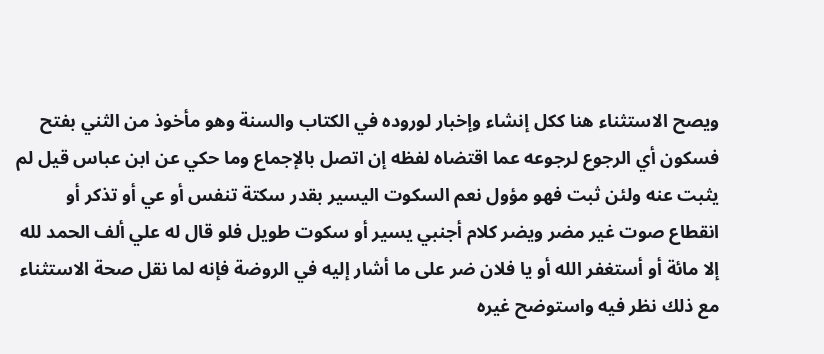ويصح الاستثناء هنا ككل إنشاء وإخبار لوروده في الكتاب والسنة وهو مأخوذ من الثني بفتح فسكون أي الرجوع لرجوعه عما اقتضاه لفظه إن اتصل بالإجماع وما حكي عن ابن عباس قيل لم يثبت عنه ولئن ثبت فهو مؤول نعم السكوت اليسير بقدر سكتة تنفس أو عي أو تذكر أو انقطاع صوت غير مضر ويضر كلام أجنبي يسير أو سكوت طويل فلو قال له علي ألف الحمد لله إلا مائة أو أستغفر الله أو يا فلان ضر على ما أشار إليه في الروضة فإنه لما نقل صحة الاستثناء مع ذلك نظر فيه واستوضح غيره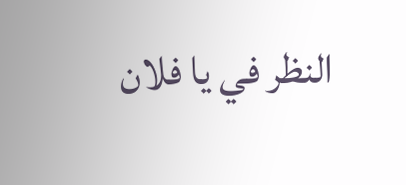النظر في يا فلان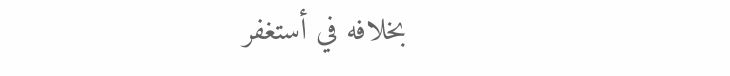بخلافه في أستغفر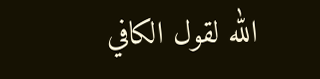الله لقول الكافي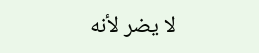لا يضر لأنه